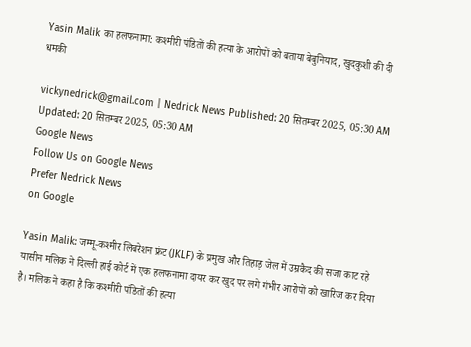Yasin Malik का हलफनामा: कश्मीरी पंडितों की हत्या के आरोपों को बताया बेबुनियाद, खुदकुशी की दी धमकी

vickynedrick@gmail.com | Nedrick News Published: 20 सितम्बर 2025, 05:30 AM Updated: 20 सितम्बर 2025, 05:30 AM
Google News
Follow Us on Google News
Prefer Nedrick News
on Google

Yasin Malik: जम्मू-कश्मीर लिबरेशन फ्रंट (JKLF) के प्रमुख और तिहाड़ जेल में उम्रकैद की सजा काट रहे यासीन मलिक ने दिल्ली हाई कोर्ट में एक हलफनामा दायर कर खुद पर लगे गंभीर आरोपों को खारिज कर दिया है। मलिक ने कहा है कि कश्मीरी पंडितों की हत्या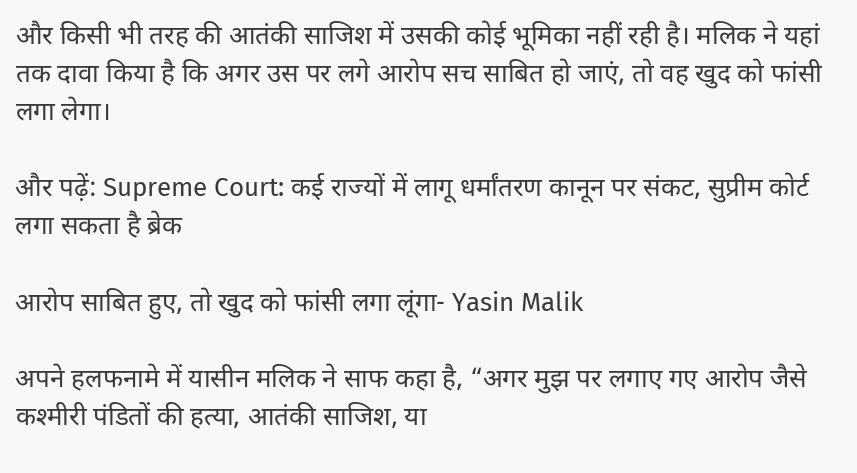और किसी भी तरह की आतंकी साजिश में उसकी कोई भूमिका नहीं रही है। मलिक ने यहां तक दावा किया है कि अगर उस पर लगे आरोप सच साबित हो जाएं, तो वह खुद को फांसी लगा लेगा।

और पढ़ें: Supreme Court: कई राज्यों में लागू धर्मांतरण कानून पर संकट, सुप्रीम कोर्ट लगा सकता है ब्रेक

आरोप साबित हुए, तो खुद को फांसी लगा लूंगा- Yasin Malik

अपने हलफनामे में यासीन मलिक ने साफ कहा है, “अगर मुझ पर लगाए गए आरोप जैसे कश्मीरी पंडितों की हत्या, आतंकी साजिश, या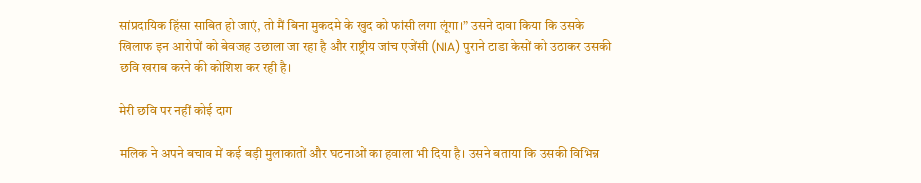सांप्रदायिक हिंसा साबित हो जाएं, तो मैं बिना मुकदमे के खुद को फांसी लगा लूंगा।” उसने दावा किया कि उसके खिलाफ इन आरोपों को बेवजह उछाला जा रहा है और राष्ट्रीय जांच एजेंसी (NIA) पुराने टाडा केसों को उठाकर उसकी छवि खराब करने की कोशिश कर रही है।

मेरी छवि पर नहीं कोई दाग

मलिक ने अपने बचाव में कई बड़ी मुलाकातों और घटनाओं का हवाला भी दिया है। उसने बताया कि उसकी विभिन्न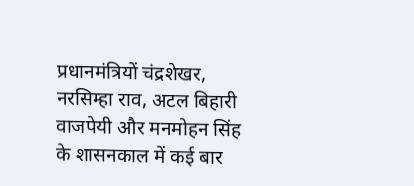प्रधानमंत्रियों चंद्रशेखर, नरसिम्हा राव, अटल बिहारी वाजपेयी और मनमोहन सिंह के शासनकाल में कई बार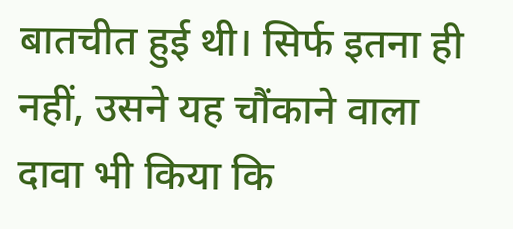बातचीत हुई थी। सिर्फ इतना ही नहीं, उसने यह चौंकाने वाला दावा भी किया कि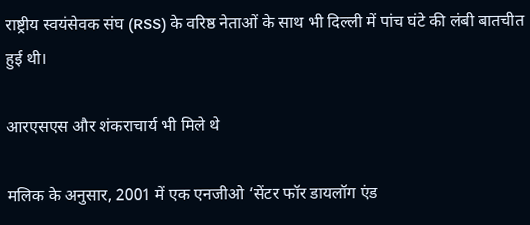राष्ट्रीय स्वयंसेवक संघ (RSS) के वरिष्ठ नेताओं के साथ भी दिल्ली में पांच घंटे की लंबी बातचीत हुई थी।

आरएसएस और शंकराचार्य भी मिले थे

मलिक के अनुसार, 2001 में एक एनजीओ ‘सेंटर फॉर डायलॉग एंड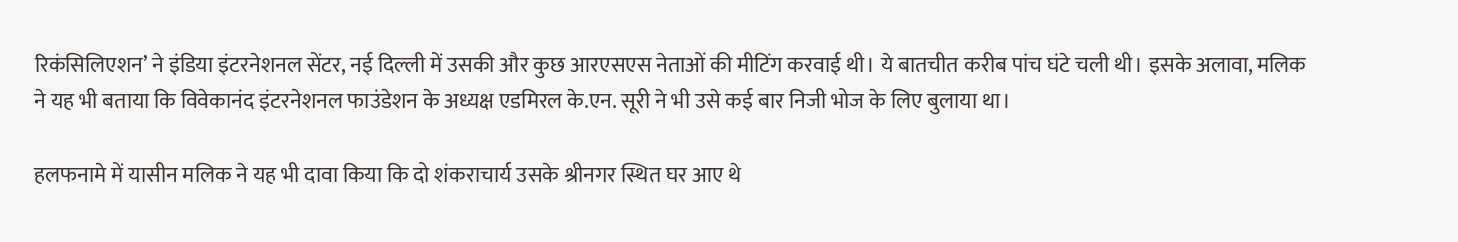रिकंसिलिएशन’ ने इंडिया इंटरनेशनल सेंटर, नई दिल्ली में उसकी और कुछ आरएसएस नेताओं की मीटिंग करवाई थी। ये बातचीत करीब पांच घंटे चली थी। इसके अलावा, मलिक ने यह भी बताया कि विवेकानंद इंटरनेशनल फाउंडेशन के अध्यक्ष एडमिरल के.एन. सूरी ने भी उसे कई बार निजी भोज के लिए बुलाया था।

हलफनामे में यासीन मलिक ने यह भी दावा किया कि दो शंकराचार्य उसके श्रीनगर स्थित घर आए थे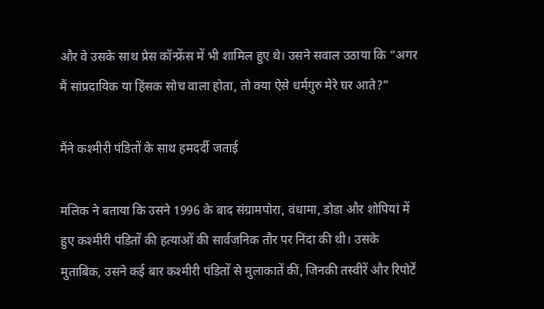और वे उसके साथ प्रेस कॉन्फ्रेंस में भी शामिल हुए थे। उसने सवाल उठाया कि “अगर मैं सांप्रदायिक या हिंसक सोच वाला होता, तो क्या ऐसे धर्मगुरु मेरे घर आते?”

मैंने कश्मीरी पंडितों के साथ हमदर्दी जताई

मलिक ने बताया कि उसने 1996 के बाद संग्रामपोरा, वंधामा, डोडा और शोपियां में हुए कश्मीरी पंडितों की हत्याओं की सार्वजनिक तौर पर निंदा की थी। उसके मुताबिक, उसने कई बार कश्मीरी पंडितों से मुलाकातें कीं, जिनकी तस्वीरें और रिपोर्टें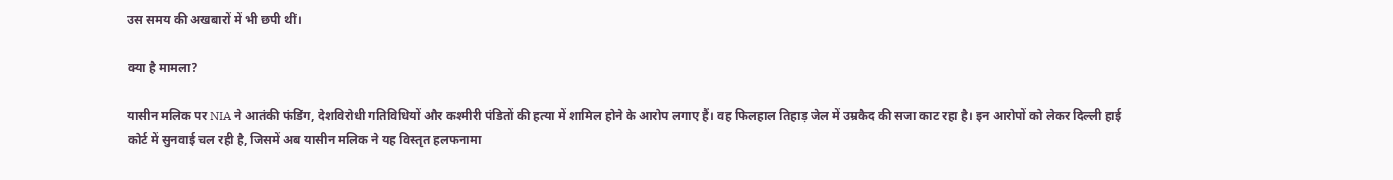उस समय की अखबारों में भी छपी थीं।

क्या है मामला?

यासीन मलिक पर NIA ने आतंकी फंडिंग, देशविरोधी गतिविधियों और कश्मीरी पंडितों की हत्या में शामिल होने के आरोप लगाए हैं। वह फिलहाल तिहाड़ जेल में उम्रकैद की सजा काट रहा है। इन आरोपों को लेकर दिल्ली हाई कोर्ट में सुनवाई चल रही है, जिसमें अब यासीन मलिक ने यह विस्तृत हलफनामा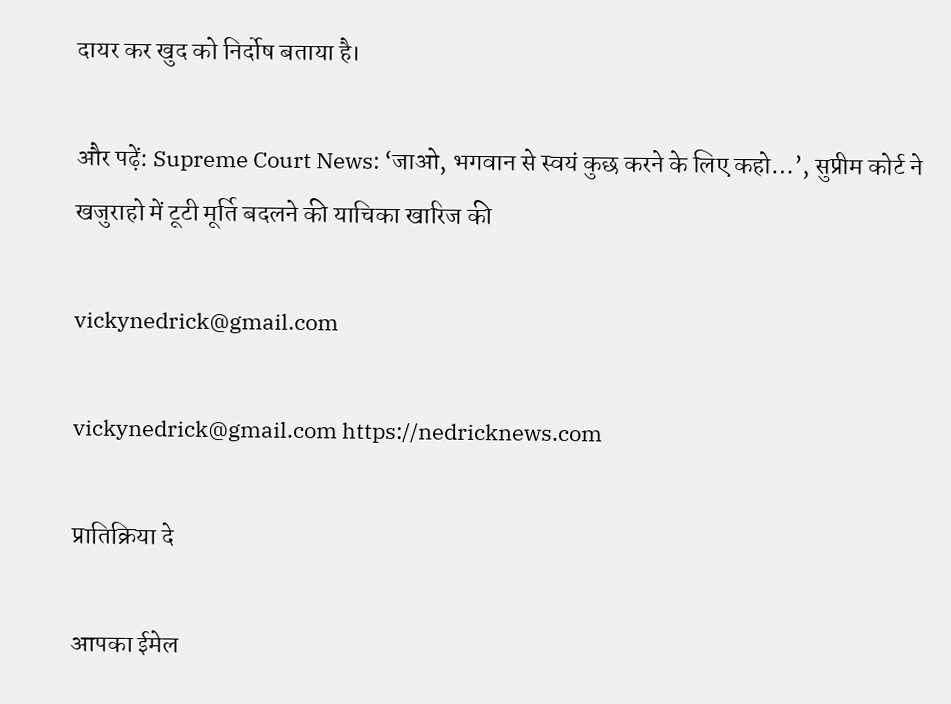दायर कर खुद को निर्दोष बताया है।

और पढ़ें: Supreme Court News: ‘जाओ, भगवान से स्वयं कुछ करने के लिए कहो…’, सुप्रीम कोर्ट ने खजुराहो में टूटी मूर्ति बदलने की याचिका खारिज की

vickynedrick@gmail.com

vickynedrick@gmail.com https://nedricknews.com

प्रातिक्रिया दे

आपका ईमेल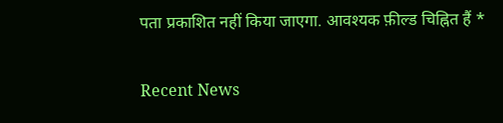पता प्रकाशित नहीं किया जाएगा. आवश्यक फ़ील्ड चिह्नित हैं *

Recent News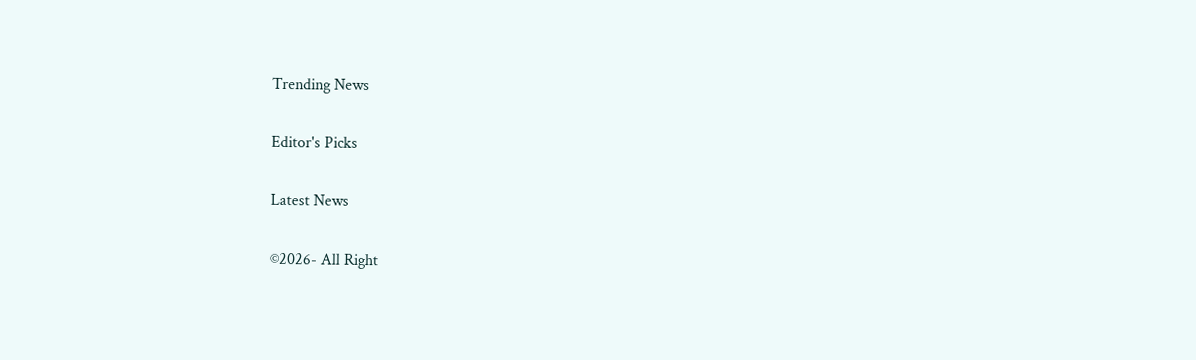Trending News

Editor's Picks

Latest News

©2026- All Right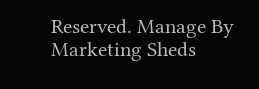Reserved. Manage By Marketing Sheds